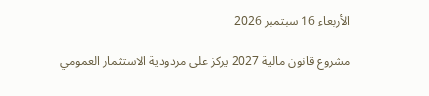الأربعاء 16 سبتمبر 2026

مشروع قانون مالية 2027 يركز على مردودية الاستثمار العمومي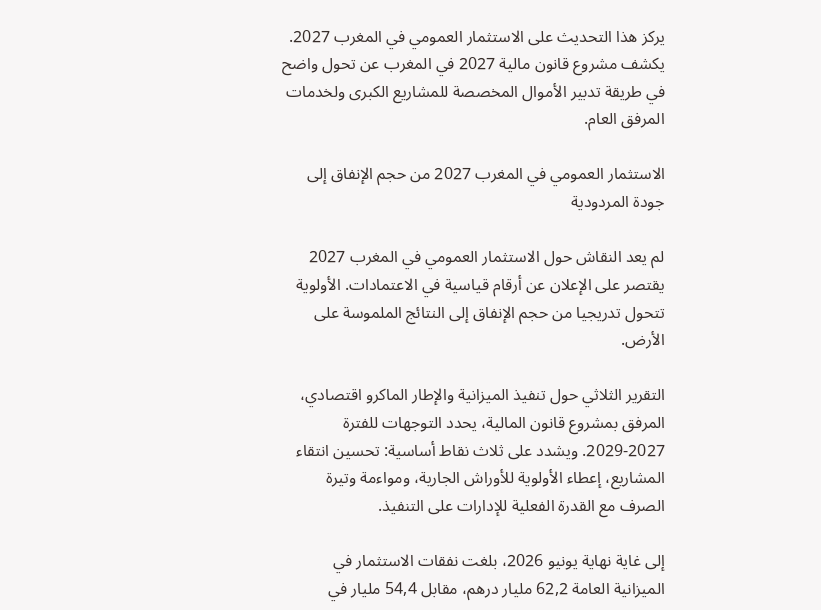يركز هذا التحديث على الاستثمار العمومي في المغرب 2027. يكشف مشروع قانون مالية 2027 في المغرب عن تحول واضح في طريقة تدبير الأموال المخصصة للمشاريع الكبرى ولخدمات المرفق العام.

الاستثمار العمومي في المغرب 2027 من حجم الإنفاق إلى جودة المردودية

لم يعد النقاش حول الاستثمار العمومي في المغرب 2027 يقتصر على الإعلان عن أرقام قياسية في الاعتمادات. الأولوية تتحول تدريجيا من حجم الإنفاق إلى النتائج الملموسة على الأرض.

التقرير الثلاثي حول تنفيذ الميزانية والإطار الماكرو اقتصادي، المرفق بمشروع قانون المالية، يحدد التوجهات للفترة 2027-2029. ويشدد على ثلاث نقاط أساسية: تحسين انتقاء المشاريع، إعطاء الأولوية للأوراش الجارية، ومواءمة وتيرة الصرف مع القدرة الفعلية للإدارات على التنفيذ.

إلى غاية نهاية يونيو 2026، بلغت نفقات الاستثمار في الميزانية العامة 62,2 مليار درهم، مقابل 54,4 مليار في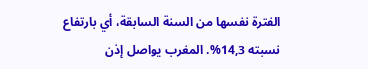الفترة نفسها من السنة السابقة، أي بارتفاع نسبته 14,3%. المغرب يواصل إذن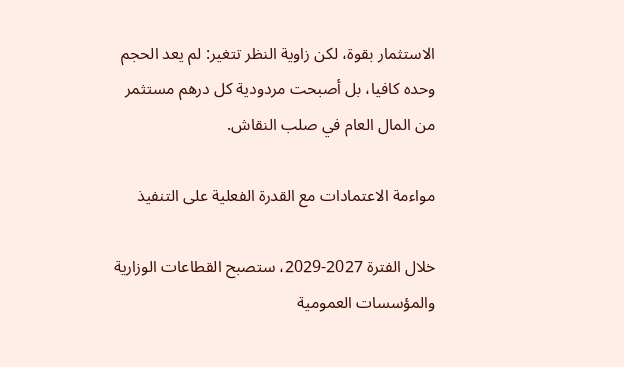الاستثمار بقوة، لكن زاوية النظر تتغير: لم يعد الحجم وحده كافيا، بل أصبحت مردودية كل درهم مستثمر من المال العام في صلب النقاش.

مواءمة الاعتمادات مع القدرة الفعلية على التنفيذ

خلال الفترة 2027-2029، ستصبح القطاعات الوزارية والمؤسسات العمومية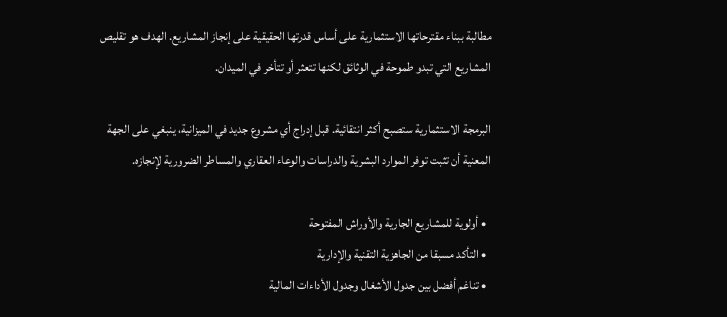مطالبة ببناء مقترحاتها الاستثمارية على أساس قدرتها الحقيقية على إنجاز المشاريع. الهدف هو تقليص المشاريع التي تبدو طموحة في الوثائق لكنها تتعثر أو تتأخر في الميدان.

البرمجة الاستثمارية ستصبح أكثر انتقائية. قبل إدراج أي مشروع جديد في الميزانية، ينبغي على الجهة المعنية أن تثبت توفر الموارد البشرية والدراسات والوعاء العقاري والمساطر الضرورية لإنجازه.

  • أولوية للمشاريع الجارية والأوراش المفتوحة
  • التأكد مسبقا من الجاهزية التقنية والإدارية
  • تناغم أفضل بين جدول الأشغال وجدول الأداءات المالية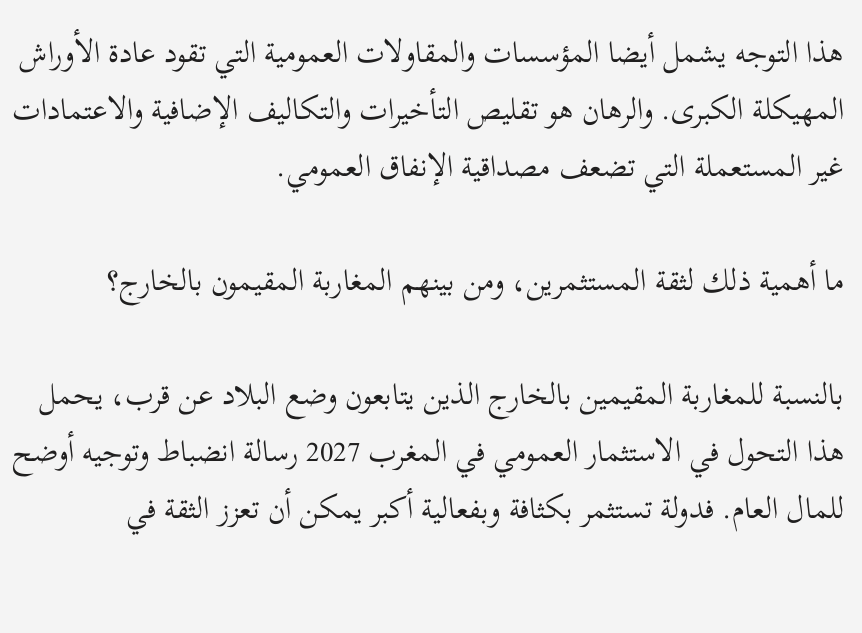هذا التوجه يشمل أيضا المؤسسات والمقاولات العمومية التي تقود عادة الأوراش المهيكلة الكبرى. والرهان هو تقليص التأخيرات والتكاليف الإضافية والاعتمادات غير المستعملة التي تضعف مصداقية الإنفاق العمومي.

ما أهمية ذلك لثقة المستثمرين، ومن بينهم المغاربة المقيمون بالخارج؟

بالنسبة للمغاربة المقيمين بالخارج الذين يتابعون وضع البلاد عن قرب، يحمل هذا التحول في الاستثمار العمومي في المغرب 2027 رسالة انضباط وتوجيه أوضح للمال العام. فدولة تستثمر بكثافة وبفعالية أكبر يمكن أن تعزز الثقة في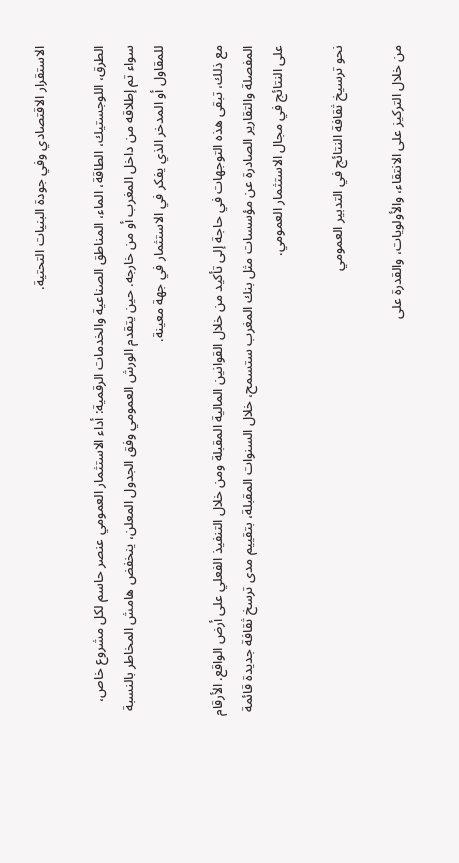الاستقرار الاقتصادي وفي جودة البنيات التحتية.

الطرق، اللوجستيك، الطاقة، الماء، المناطق الصناعية والخدمات الرقمية: أداء الاستثمار العمومي عنصر حاسم لكل مشروع خاص، سواء تم إطلاقه من داخل المغرب أو من خارجه. حين يتقدم الورش العمومي وفق الجدول المعلن، ينخفض هامش المخاطر بالنسبة للمقاول أو المدخر الذي يفكر في الاستثمار في جهة معينة.

مع ذلك، تبقى هذه التوجهات في حاجة إلى تأكيد من خلال القوانين المالية المقبلة ومن خلال التنفيذ الفعلي على أرض الواقع. الأرقام المفصلة والتقارير الصادرة عن مؤسسات مثل بنك المغرب ستسمح، خلال السنوات المقبلة، بتقييم مدى ترسخ ثقافة جديدة قائمة على النتائج في مجال الاستثمار العمومي.

نحو ترسيخ ثقافة النتائج في التدبير العمومي

من خلال التركيز على الانتقاء، والأولويات، والقدرة على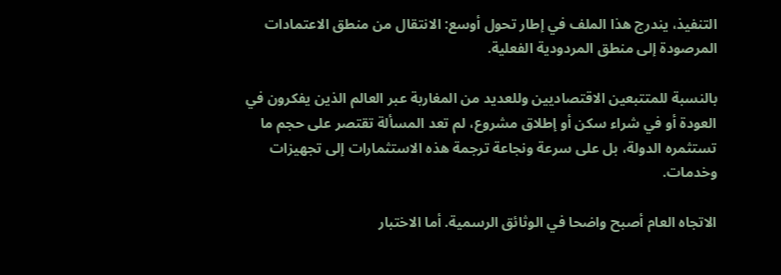التنفيذ، يندرج هذا الملف في إطار تحول أوسع: الانتقال من منطق الاعتمادات المرصودة إلى منطق المردودية الفعلية.

بالنسبة للمتتبعين الاقتصاديين وللعديد من المغاربة عبر العالم الذين يفكرون في العودة أو في شراء سكن أو إطلاق مشروع، لم تعد المسألة تقتصر على حجم ما تستثمره الدولة، بل على سرعة ونجاعة ترجمة هذه الاستثمارات إلى تجهيزات وخدمات.

الاتجاه العام أصبح واضحا في الوثائق الرسمية. أما الاختبار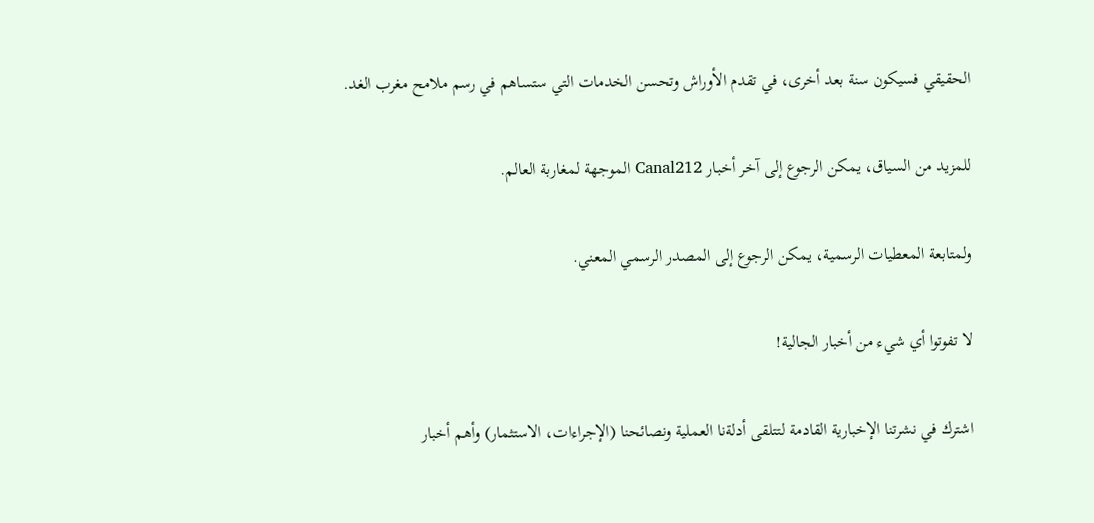الحقيقي فسيكون سنة بعد أخرى، في تقدم الأوراش وتحسن الخدمات التي ستساهم في رسم ملامح مغرب الغد.

للمزيد من السياق، يمكن الرجوع إلى آخر أخبار Canal212 الموجهة لمغاربة العالم.

ولمتابعة المعطيات الرسمية، يمكن الرجوع إلى المصدر الرسمي المعني.

لا تفوتوا أي شيء من أخبار الجالية!

اشترك في نشرتنا الإخبارية القادمة لتتلقى أدلةنا العملية ونصائحنا (الإجراءات، الاستثمار) وأهم أخبار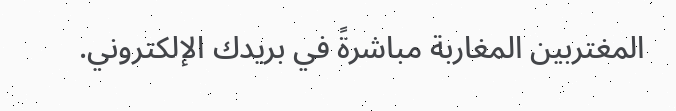المغتربين المغاربة مباشرةً في بريدك الإلكتروني.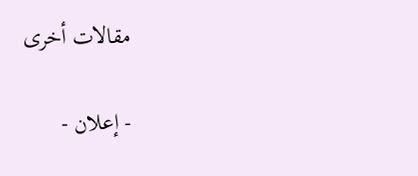مقالات أخرى

- إعلان -